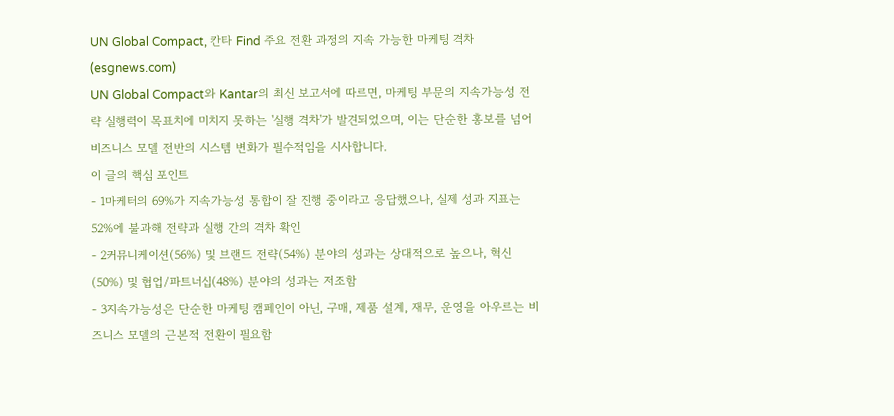UN Global Compact, 칸타 Find 주요 전환 과정의 지속 가능한 마케팅 격차
(esgnews.com)
UN Global Compact와 Kantar의 최신 보고서에 따르면, 마케팅 부문의 지속가능성 전략 실행력이 목표치에 미치지 못하는 '실행 격차'가 발견되었으며, 이는 단순한 홍보를 넘어 비즈니스 모델 전반의 시스템 변화가 필수적임을 시사합니다.
이 글의 핵심 포인트
- 1마케터의 69%가 지속가능성 통합이 잘 진행 중이라고 응답했으나, 실제 성과 지표는 52%에 불과해 전략과 실행 간의 격차 확인
- 2커뮤니케이션(56%) 및 브랜드 전략(54%) 분야의 성과는 상대적으로 높으나, 혁신(50%) 및 협업/파트너십(48%) 분야의 성과는 저조함
- 3지속가능성은 단순한 마케팅 캠페인이 아닌, 구매, 제품 설계, 재무, 운영을 아우르는 비즈니스 모델의 근본적 전환이 필요함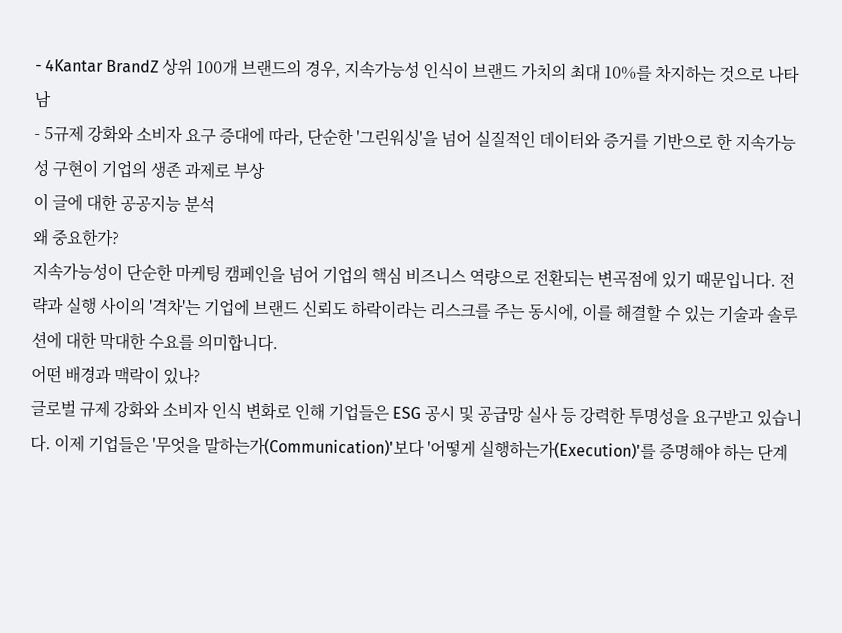- 4Kantar BrandZ 상위 100개 브랜드의 경우, 지속가능성 인식이 브랜드 가치의 최대 10%를 차지하는 것으로 나타남
- 5규제 강화와 소비자 요구 증대에 따라, 단순한 '그린워싱'을 넘어 실질적인 데이터와 증거를 기반으로 한 지속가능성 구현이 기업의 생존 과제로 부상
이 글에 대한 공공지능 분석
왜 중요한가?
지속가능성이 단순한 마케팅 캠페인을 넘어 기업의 핵심 비즈니스 역량으로 전환되는 변곡점에 있기 때문입니다. 전략과 실행 사이의 '격차'는 기업에 브랜드 신뢰도 하락이라는 리스크를 주는 동시에, 이를 해결할 수 있는 기술과 솔루션에 대한 막대한 수요를 의미합니다.
어떤 배경과 맥락이 있나?
글로벌 규제 강화와 소비자 인식 변화로 인해 기업들은 ESG 공시 및 공급망 실사 등 강력한 투명성을 요구받고 있습니다. 이제 기업들은 '무엇을 말하는가(Communication)'보다 '어떻게 실행하는가(Execution)'를 증명해야 하는 단계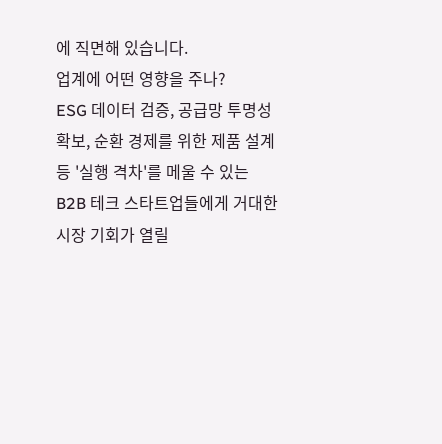에 직면해 있습니다.
업계에 어떤 영향을 주나?
ESG 데이터 검증, 공급망 투명성 확보, 순환 경제를 위한 제품 설계 등 '실행 격차'를 메울 수 있는 B2B 테크 스타트업들에게 거대한 시장 기회가 열릴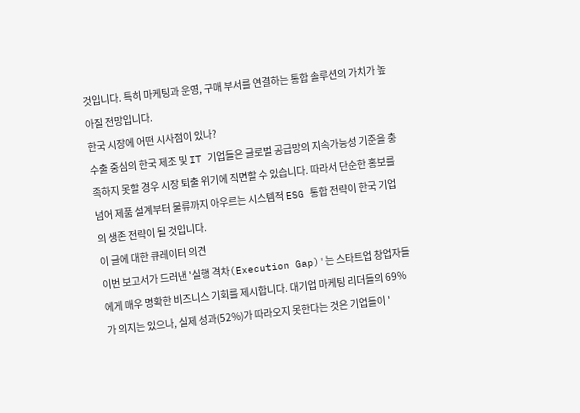것입니다. 특히 마케팅과 운영, 구매 부서를 연결하는 통합 솔루션의 가치가 높아질 전망입니다.
한국 시장에 어떤 시사점이 있나?
수출 중심의 한국 제조 및 IT 기업들은 글로벌 공급망의 지속가능성 기준을 충족하지 못할 경우 시장 퇴출 위기에 직면할 수 있습니다. 따라서 단순한 홍보를 넘어 제품 설계부터 물류까지 아우르는 시스템적 ESG 통합 전략이 한국 기업의 생존 전략이 될 것입니다.
이 글에 대한 큐레이터 의견
이번 보고서가 드러낸 '실행 격차(Execution Gap)'는 스타트업 창업자들에게 매우 명확한 비즈니스 기회를 제시합니다. 대기업 마케팅 리더들의 69%가 의지는 있으나, 실제 성과(52%)가 따라오지 못한다는 것은 기업들이 '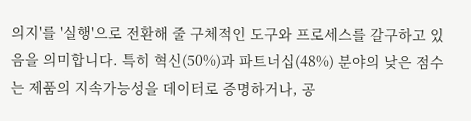의지'를 '실행'으로 전환해 줄 구체적인 도구와 프로세스를 갈구하고 있음을 의미합니다. 특히 혁신(50%)과 파트너십(48%) 분야의 낮은 점수는 제품의 지속가능성을 데이터로 증명하거나, 공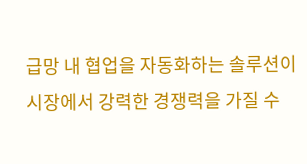급망 내 협업을 자동화하는 솔루션이 시장에서 강력한 경쟁력을 가질 수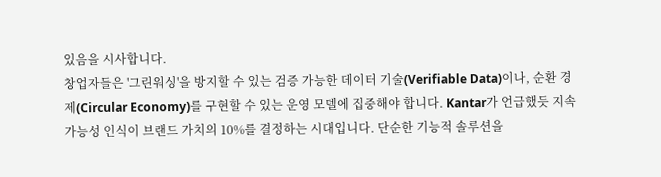있음을 시사합니다.
창업자들은 '그린워싱'을 방지할 수 있는 검증 가능한 데이터 기술(Verifiable Data)이나, 순환 경제(Circular Economy)를 구현할 수 있는 운영 모델에 집중해야 합니다. Kantar가 언급했듯 지속가능성 인식이 브랜드 가치의 10%를 결정하는 시대입니다. 단순한 기능적 솔루션을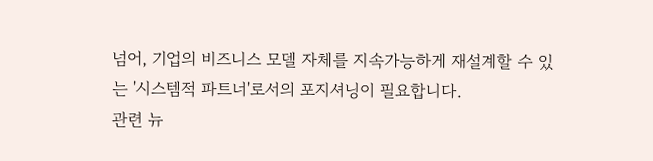넘어, 기업의 비즈니스 모델 자체를 지속가능하게 재설계할 수 있는 '시스템적 파트너'로서의 포지셔닝이 필요합니다.
관련 뉴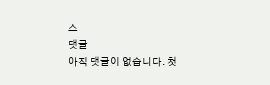스
댓글
아직 댓글이 없습니다. 첫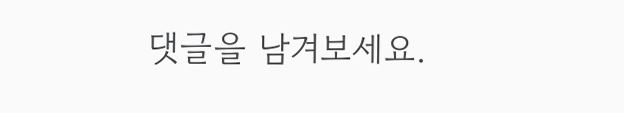댓글을 남겨보세요.